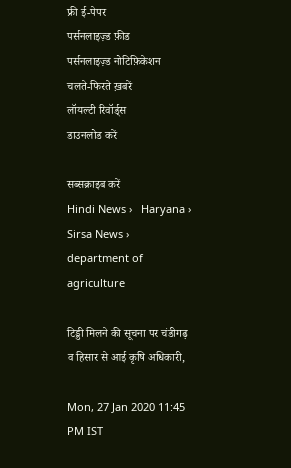फ्री ई-पेपर
पर्सनलाइज़्ड फ़ीड
पर्सनलाइज़्ड नोटिफ़िकेशन
चलते-फिरते ख़बरें
लॉयल्टी रिवॉर्ड्स
डाउनलोड करें

सब्सक्राइब करें
Hindi News ›   Haryana ›   Sirsa News ›   department of agriculture

टिड्डी मिलने की सूचना पर चंडीगढ़ व हिसार से आई कृषि अधिकारी,

Mon, 27 Jan 2020 11:45 PM IST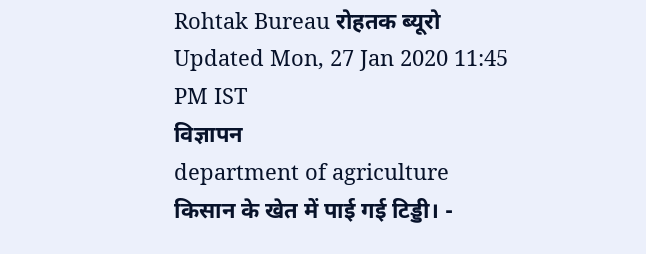Rohtak Bureau रोहतक ब्यूरो
Updated Mon, 27 Jan 2020 11:45 PM IST
विज्ञापन
department of agriculture
किसान के खेत में पाई गई टिड्डी। -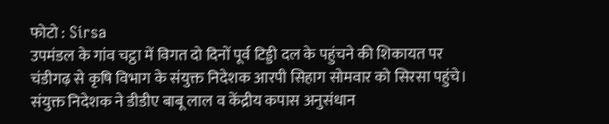फोटो : Sirsa
उपमंडल के गांव चट्ठा में विगत दो दिनों पूर्व टिड्डी दल के पहुंचने की शिकायत पर चंडीगढ़ से कृषि विभाग के संयुक्त निदेशक आरपी सिहाग सोमवार को सिरसा पहुंचे। संयुक्त निदेशक ने डीडीए बाबू लाल व केंद्रीय कपास अनुसंधान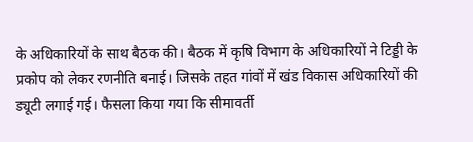के अधिकारियों के साथ बैठक की। बैठक में कृषि विभाग के अधिकारियों ने टिड्डी के प्रकोप को लेकर रणनीति बनाई। जिसके तहत गांवों में खंड विकास अधिकारियों की ड्यूटी लगाई गई। फैसला किया गया कि सीमावर्ती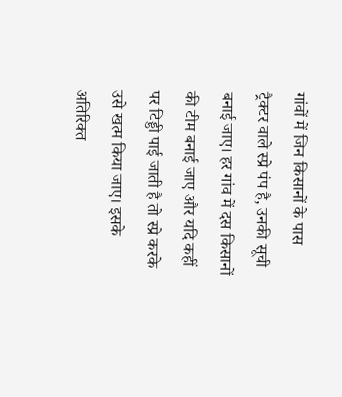गांवों में जिन किसानों के पास ट्रैक्टर वाले स्प्रे पंप है, उनकी सूची बनाई जाए। हर गांव में दस किसानों की टीम बनाई जाए और यदि कहीं पर टिड्डी पाई जाती है तो स्प्रे करके उसे खत्म किया जाए। इसके अतिरिक्त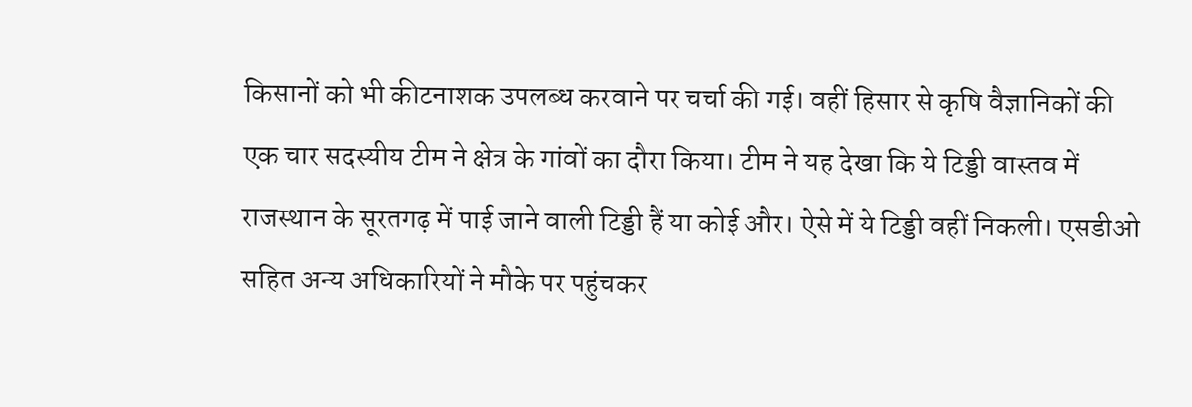किसानों को भी कीटनाशक उपलब्ध करवाने पर चर्चा की गई। वहीं हिसार से कृषि वैज्ञानिकों की एक चार सदस्यीय टीम ने क्षेत्र के गांवों का दौरा किया। टीम ने यह देखा कि ये टिड्डी वास्तव में राजस्थान के सूरतगढ़ में पाई जाने वाली टिड्डी हैं या कोई और। ऐसे में ये टिड्डी वहीं निकली। एसडीओ सहित अन्य अधिकारियों ने मौके पर पहुंचकर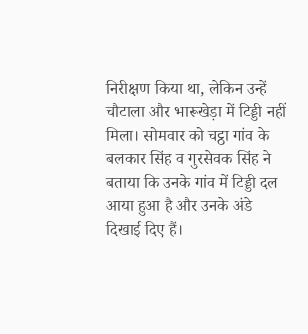निरीक्षण किया था, लेकिन उन्हें चौटाला और भारूखेड़ा में टिड्डी नहीं मिला। सोमवार को चट्ठा गांव के बलकार सिंह व गुरसेवक सिंह ने बताया कि उनके गांव में टिड्डी दल आया हुआ है और उनके अंडे दिखाई दिए हैं।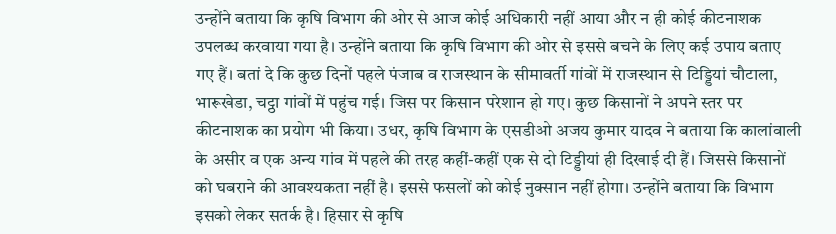उन्होंने बताया कि कृषि विभाग की ओर से आज कोई अधिकारी नहीं आया और न ही कोई कीटनाशक उपलब्ध करवाया गया है। उन्होंने बताया कि कृषि विभाग की ओर से इससे बचने के लिए कई उपाय बताए गए हैं। बतां दे कि कुछ दिनों पहले पंजाब व राजस्थान के सीमावर्ती गांवों में राजस्थान से टिड्डियां चौटाला, भारूखेडा, चट्ठा गांवों में पहुंच गई। जिस पर किसान परेशान हो गए। कुछ किसानों ने अपने स्तर पर कीटनाशक का प्रयोग भी किया। उधर, कृषि विभाग के एसडीओ अजय कुमार यादव ने बताया कि कालांवाली के असीर व एक अन्य गांव में पहले की तरह कहीं-कहीं एक से दो टिड्डीयां ही दिखाई दी हैं। जिससे किसानों को घबराने की आवश्यकता नहीं है। इससे फसलों को कोई नुक्सान नहीं होगा। उन्होंने बताया कि विभाग इसको लेकर सतर्क है। हिसार से कृषि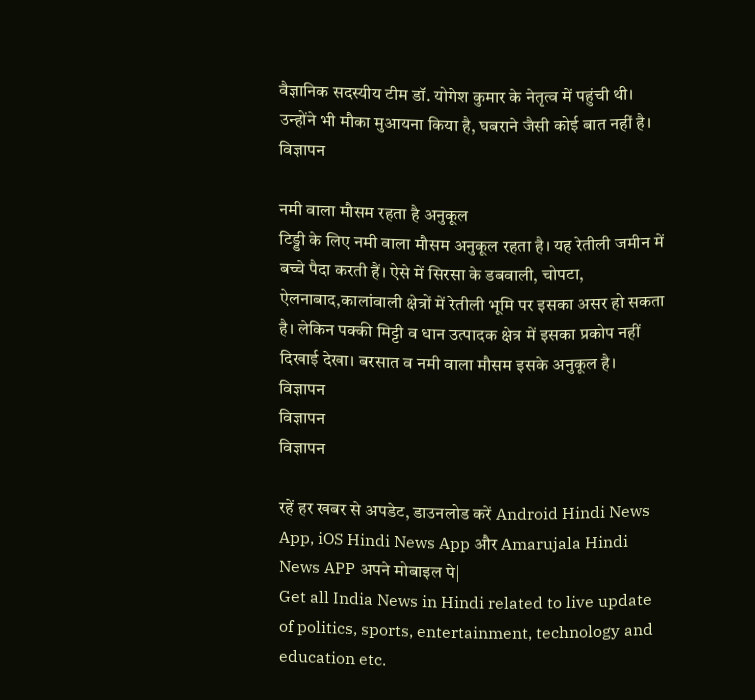वैज्ञानिक सदस्यीय टीम डॉ. योगेश कुमार के नेतृत्व में पहुंची थी। उन्होंने भी मौका मुआयना किया है, घबराने जैसी कोई बात नहीं है।
विज्ञापन

नमी वाला मौसम रहता है अनुकूल
टिड्डी के लिए नमी वाला मौसम अनुकूल रहता है। यह रेतीली जमीन में बच्चे पैदा करती हैं। ऐसे में सिरसा के डबवाली, चोपटा, ऐलनाबाद,कालांवाली क्षेत्रों में रेतीली भूमि पर इसका असर हो सकता है। लेकिन पक्की मिट्टी व धान उत्पादक क्षेत्र में इसका प्रकोप नहीं दिखाई देखा। बरसात व नमी वाला मौसम इसके अनुकूल है।
विज्ञापन
विज्ञापन
विज्ञापन

रहें हर खबर से अपडेट, डाउनलोड करें Android Hindi News App, iOS Hindi News App और Amarujala Hindi News APP अपने मोबाइल पे|
Get all India News in Hindi related to live update of politics, sports, entertainment, technology and education etc.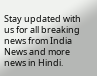Stay updated with us for all breaking news from India News and more news in Hindi.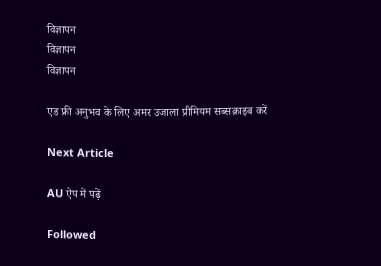विज्ञापन
विज्ञापन
विज्ञापन

एड फ्री अनुभव के लिए अमर उजाला प्रीमियम सब्सक्राइब करें

Next Article

AU ऐप में पढ़ें

Followed